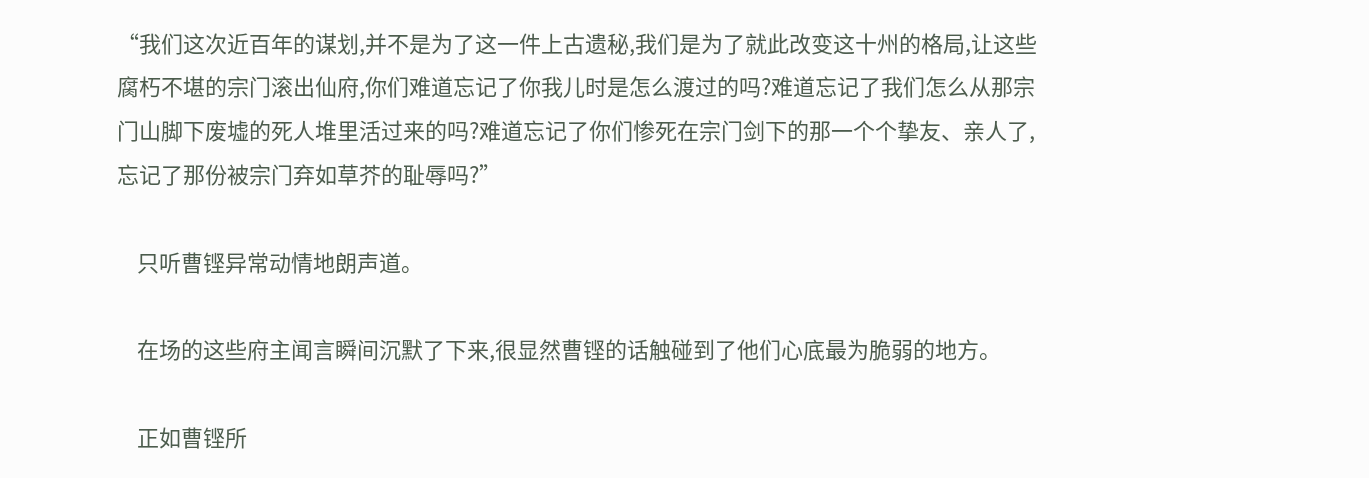“我们这次近百年的谋划,并不是为了这一件上古遗秘,我们是为了就此改变这十州的格局,让这些腐朽不堪的宗门滚出仙府,你们难道忘记了你我儿时是怎么渡过的吗?难道忘记了我们怎么从那宗门山脚下废墟的死人堆里活过来的吗?难道忘记了你们惨死在宗门剑下的那一个个挚友、亲人了,忘记了那份被宗门弃如草芥的耻辱吗?”

    只听曹铿异常动情地朗声道。

    在场的这些府主闻言瞬间沉默了下来,很显然曹铿的话触碰到了他们心底最为脆弱的地方。

    正如曹铿所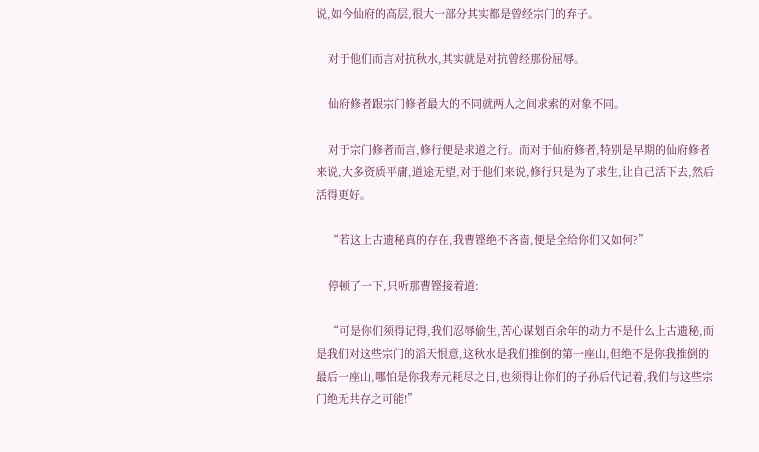说,如今仙府的高层,很大一部分其实都是曾经宗门的弃子。

    对于他们而言对抗秋水,其实就是对抗曾经那份屈辱。

    仙府修者跟宗门修者最大的不同就两人之间求索的对象不同。

    对于宗门修者而言,修行便是求道之行。而对于仙府修者,特别是早期的仙府修者来说,大多资质平庸,道途无望,对于他们来说,修行只是为了求生,让自己活下去,然后活得更好。

    “若这上古遗秘真的存在,我曹铿绝不吝啬,便是全给你们又如何?”

    停顿了一下,只听那曹铿接着道:

    “可是你们须得记得,我们忍辱偷生,苦心谋划百余年的动力不是什么上古遗秘,而是我们对这些宗门的滔天恨意,这秋水是我们推倒的第一座山,但绝不是你我推倒的最后一座山,哪怕是你我寿元耗尽之日,也须得让你们的子孙后代记着,我们与这些宗门绝无共存之可能!”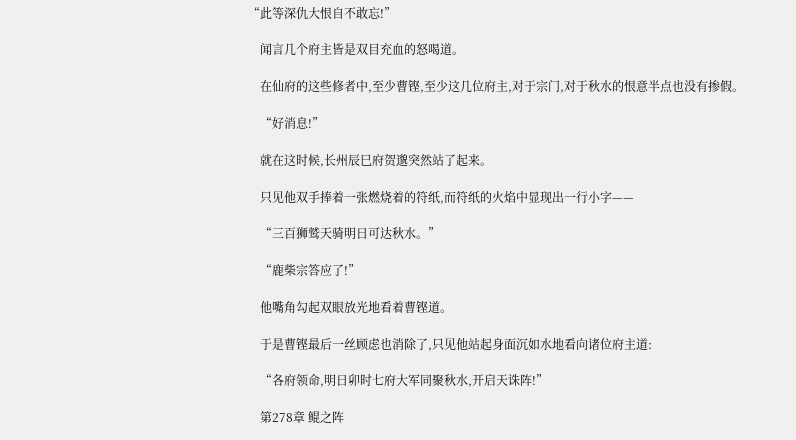“此等深仇大恨自不敢忘!”

    闻言几个府主皆是双目充血的怒喝道。

    在仙府的这些修者中,至少曹铿,至少这几位府主,对于宗门,对于秋水的恨意半点也没有掺假。

    “好消息!”

    就在这时候,长州辰巳府贺邈突然站了起来。

    只见他双手捧着一张燃烧着的符纸,而符纸的火焰中显现出一行小字——

    “三百狮鹫天骑明日可达秋水。”

    “鹿柴宗答应了!”

    他嘴角勾起双眼放光地看着曹铿道。

    于是曹铿最后一丝顾虑也消除了,只见他站起身面沉如水地看向诸位府主道:

    “各府领命,明日卯时七府大军同聚秋水,开启天诛阵!”

    第278章 鲲之阵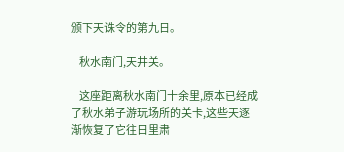颁下天诛令的第九日。

    秋水南门,天井关。

    这座距离秋水南门十余里,原本已经成了秋水弟子游玩场所的关卡,这些天逐渐恢复了它往日里肃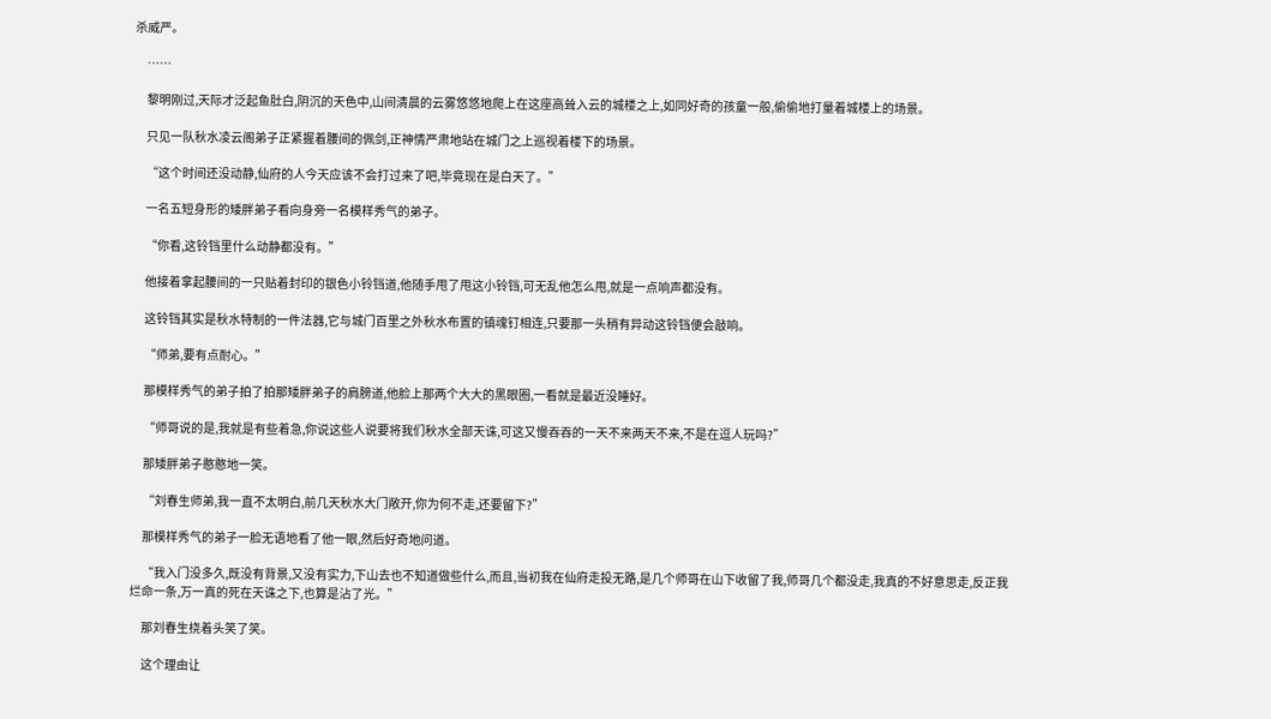杀威严。

    ……

    黎明刚过,天际才泛起鱼肚白,阴沉的天色中,山间清晨的云雾悠悠地爬上在这座高耸入云的城楼之上,如同好奇的孩童一般,偷偷地打量着城楼上的场景。

    只见一队秋水凌云阁弟子正紧握着腰间的佩剑,正神情严肃地站在城门之上巡视着楼下的场景。

    “这个时间还没动静,仙府的人今天应该不会打过来了吧,毕竟现在是白天了。”

    一名五短身形的矮胖弟子看向身旁一名模样秀气的弟子。

    “你看,这铃铛里什么动静都没有。”

    他接着拿起腰间的一只贴着封印的银色小铃铛道,他随手甩了甩这小铃铛,可无乱他怎么甩,就是一点响声都没有。

    这铃铛其实是秋水特制的一件法器,它与城门百里之外秋水布置的镇魂钉相连,只要那一头稍有异动这铃铛便会敲响。

    “师弟,要有点耐心。”

    那模样秀气的弟子拍了拍那矮胖弟子的肩膀道,他脸上那两个大大的黑眼圈,一看就是最近没睡好。

    “师哥说的是,我就是有些着急,你说这些人说要将我们秋水全部天诛,可这又慢吞吞的一天不来两天不来,不是在逗人玩吗?”

    那矮胖弟子憨憨地一笑。

    “刘春生师弟,我一直不太明白,前几天秋水大门敞开,你为何不走,还要留下?”

    那模样秀气的弟子一脸无语地看了他一眼,然后好奇地问道。

    “我入门没多久,既没有背景,又没有实力,下山去也不知道做些什么,而且,当初我在仙府走投无路,是几个师哥在山下收留了我,师哥几个都没走,我真的不好意思走,反正我烂命一条,万一真的死在天诛之下,也算是沾了光。”

    那刘春生挠着头笑了笑。

    这个理由让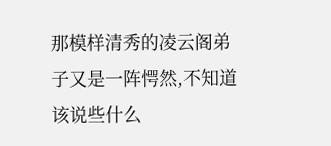那模样清秀的凌云阁弟子又是一阵愕然,不知道该说些什么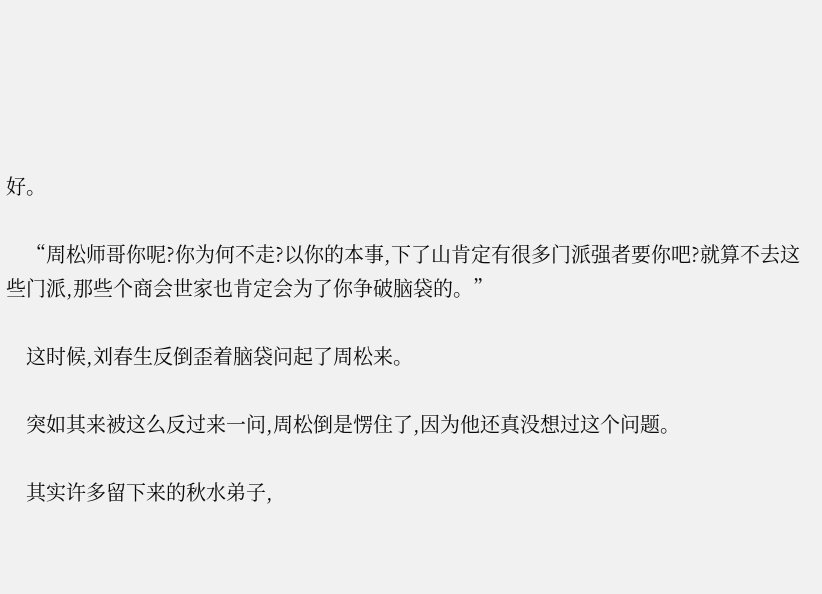好。

    “周松师哥你呢?你为何不走?以你的本事,下了山肯定有很多门派强者要你吧?就算不去这些门派,那些个商会世家也肯定会为了你争破脑袋的。”

    这时候,刘春生反倒歪着脑袋问起了周松来。

    突如其来被这么反过来一问,周松倒是愣住了,因为他还真没想过这个问题。

    其实许多留下来的秋水弟子,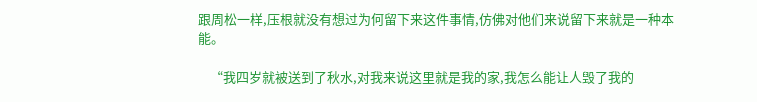跟周松一样,压根就没有想过为何留下来这件事情,仿佛对他们来说留下来就是一种本能。

    “我四岁就被送到了秋水,对我来说这里就是我的家,我怎么能让人毁了我的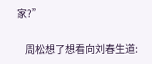家?”

    周松想了想看向刘春生道: